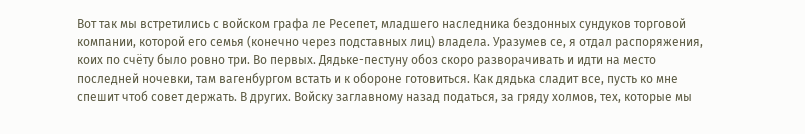Вот так мы встретились с войском графа ле Ресепет, младшего наследника бездонных сундуков торговой компании, которой его семья (конечно через подставных лиц) владела. Уразумев се, я отдал распоряжения, коих по счёту было ровно три. Во первых. Дядьке-пестуну обоз скоро разворачивать и идти на место последней ночевки, там вагенбургом встать и к обороне готовиться. Как дядька сладит все, пусть ко мне спешит чтоб совет держать. В других. Войску заглавному назад податься, за гряду холмов, тех, которые мы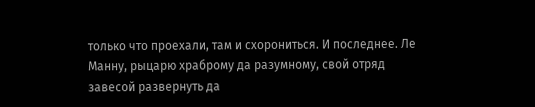только что проехали, там и схорониться. И последнее. Ле Манну, рыцарю храброму да разумному, свой отряд завесой развернуть да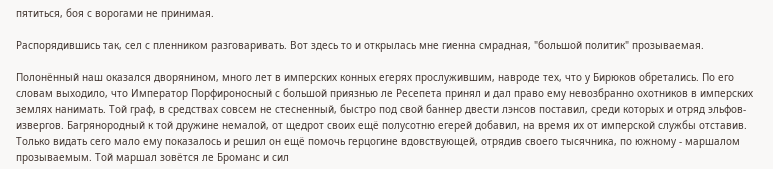пятиться, боя с ворогами не принимая.

Распорядившись так, сел с пленником разговаривать. Вот здесь то и открылась мне гиенна смрадная, "большой политик" прозываемая.

Полонённый наш оказался дворянином, много лет в имперских конных егерях прослужившим, навроде тех, что у Бирюков обретались. По его словам выходило, что Император Порфироносный с большой приязнью ле Ресепета принял и дал право ему невозбранно охотников в имперских землях нанимать. Той граф, в средствах совсем не стесненный, быстро под свой баннер двести лэнсов поставил, среди которых и отряд эльфов-извергов. Багрянородный к той дружине немалой, от щедрот своих ещё полусотню егерей добавил, на время их от имперской службы отставив. Только видать сего мало ему показалось и решил он ещё помочь герцогине вдовствующей, отрядив своего тысячника, по южному - маршалом прозываемым. Той маршал зовётся ле Броманс и сил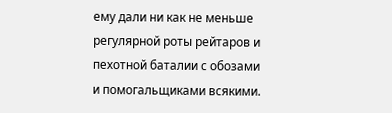ему дали ни как не меньше регулярной роты рейтаров и пехотной баталии с обозами и помогальщиками всякими.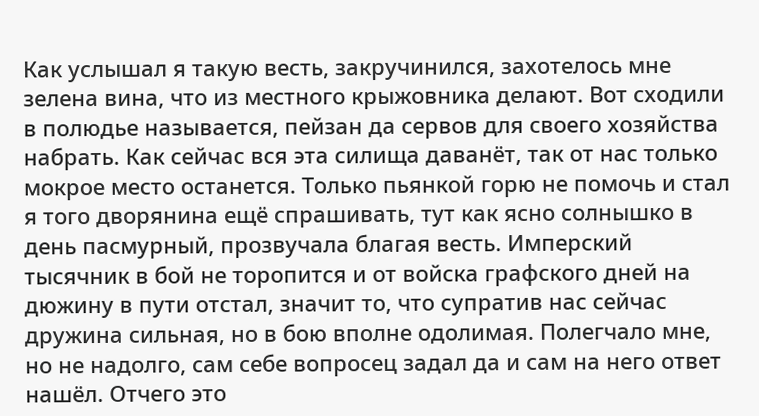Как услышал я такую весть, закручинился, захотелось мне зелена вина, что из местного крыжовника делают. Вот сходили в полюдье называется, пейзан да сервов для своего хозяйства набрать. Как сейчас вся эта силища даванёт, так от нас только мокрое место останется. Только пьянкой горю не помочь и стал я того дворянина ещё спрашивать, тут как ясно солнышко в день пасмурный, прозвучала благая весть. Имперский тысячник в бой не торопится и от войска графского дней на дюжину в пути отстал, значит то, что супратив нас сейчас дружина сильная, но в бою вполне одолимая. Полегчало мне, но не надолго, сам себе вопросец задал да и сам на него ответ нашёл. Отчего это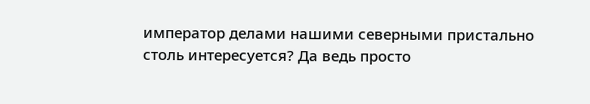император делами нашими северными пристально столь интересуется? Да ведь просто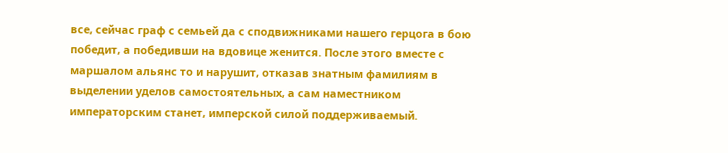все, сейчас граф с семьей да с сподвижниками нашего герцога в бою победит, а победивши на вдовице женится. После этого вместе с маршалом альянс то и нарушит, отказав знатным фамилиям в выделении уделов самостоятельных, а сам наместником императорским станет, имперской силой поддерживаемый.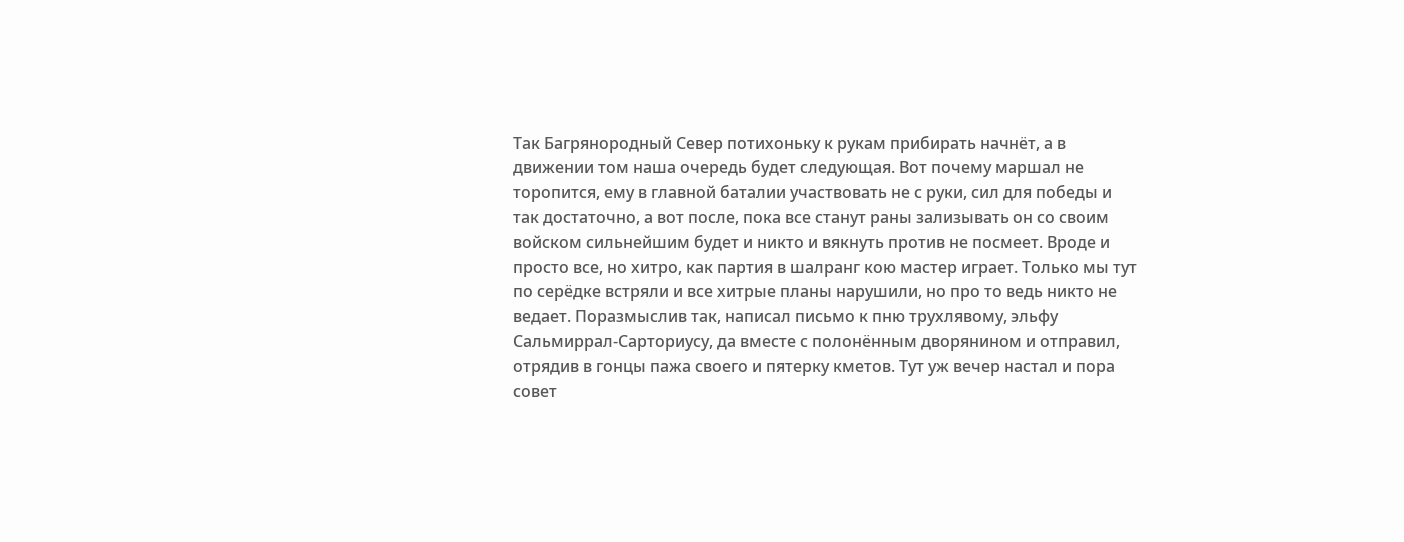Так Багрянородный Север потихоньку к рукам прибирать начнёт, а в движении том наша очередь будет следующая. Вот почему маршал не торопится, ему в главной баталии участвовать не с руки, сил для победы и так достаточно, а вот после, пока все станут раны зализывать он со своим войском сильнейшим будет и никто и вякнуть против не посмеет. Вроде и просто все, но хитро, как партия в шалранг кою мастер играет. Только мы тут по серёдке встряли и все хитрые планы нарушили, но про то ведь никто не ведает. Поразмыслив так, написал письмо к пню трухлявому, эльфу Сальмиррал-Сарториусу, да вместе с полонённым дворянином и отправил, отрядив в гонцы пажа своего и пятерку кметов. Тут уж вечер настал и пора совет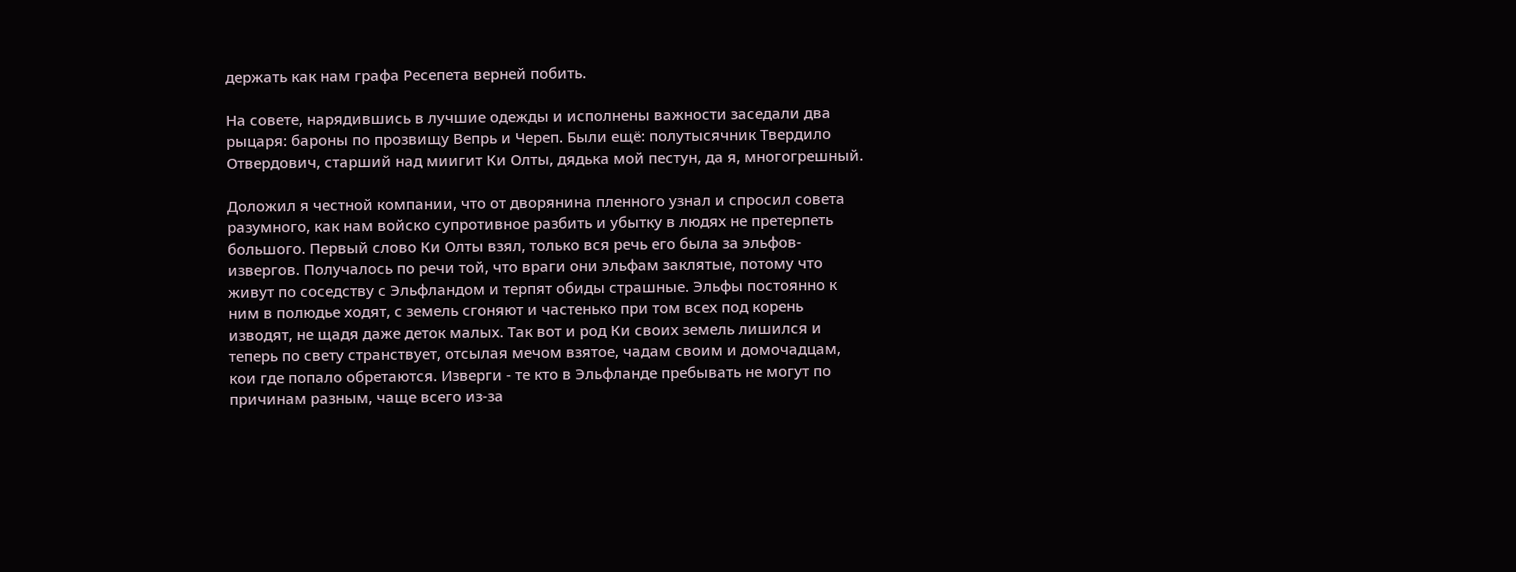держать как нам графа Ресепета верней побить.

На совете, нарядившись в лучшие одежды и исполнены важности заседали два рыцаря: бароны по прозвищу Вепрь и Череп. Были ещё: полутысячник Твердило Отвердович, старший над миигит Ки Олты, дядька мой пестун, да я, многогрешный.

Доложил я честной компании, что от дворянина пленного узнал и спросил совета разумного, как нам войско супротивное разбить и убытку в людях не претерпеть большого. Первый слово Ки Олты взял, только вся речь его была за эльфов-извергов. Получалось по речи той, что враги они эльфам заклятые, потому что живут по соседству с Эльфландом и терпят обиды страшные. Эльфы постоянно к ним в полюдье ходят, с земель сгоняют и частенько при том всех под корень изводят, не щадя даже деток малых. Так вот и род Ки своих земель лишился и теперь по свету странствует, отсылая мечом взятое, чадам своим и домочадцам, кои где попало обретаются. Изверги - те кто в Эльфланде пребывать не могут по причинам разным, чаще всего из-за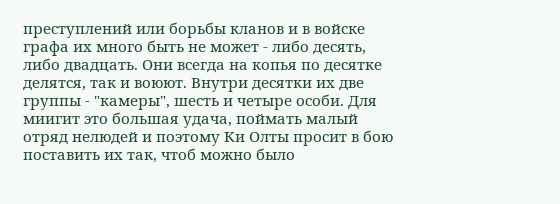преступлений или борьбы кланов и в войске графа их много быть не может - либо десять, либо двадцать. Они всегда на копья по десятке делятся, так и воюют. Внутри десятки их две группы - "камеры", шесть и четыре особи. Для миигит это большая удача, поймать малый отряд нелюдей и поэтому Ки Олты просит в бою поставить их так, чтоб можно было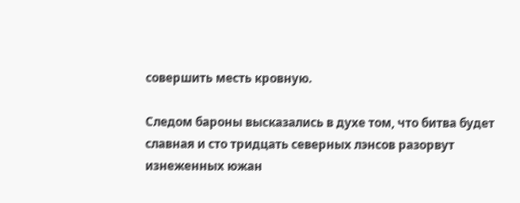совершить месть кровную.

Следом бароны высказались в духе том, что битва будет славная и сто тридцать северных лэнсов разорвут изнеженных южан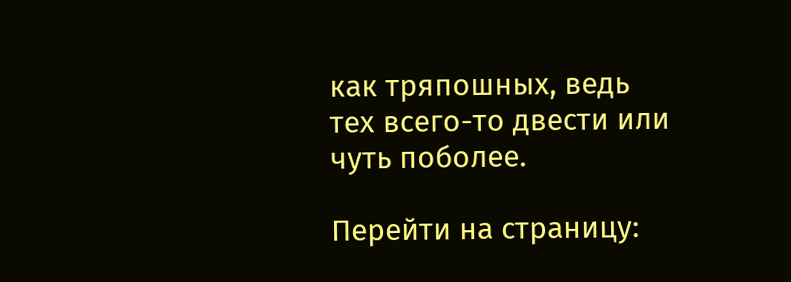как тряпошных, ведь тех всего-то двести или чуть поболее.

Перейти на страницу: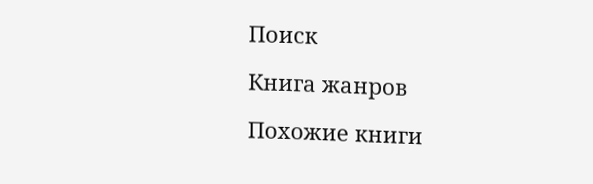Поиск

Книга жанров

Похожие книги